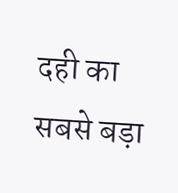दही का सबसे बड़ा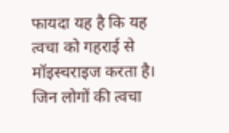फायदा यह है कि यह त्वचा को गहराई से मॉइस्चराइज करता है। जिन लोगों की त्वचा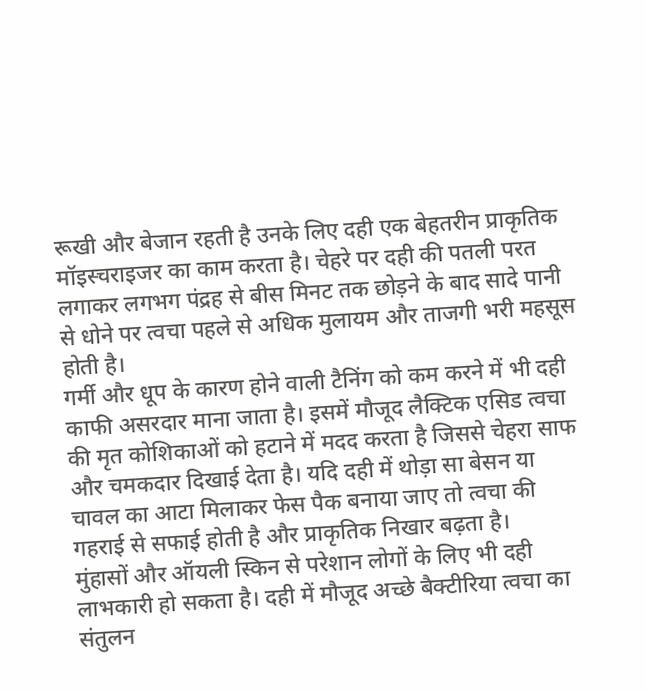रूखी और बेजान रहती है उनके लिए दही एक बेहतरीन प्राकृतिक मॉइस्चराइजर का काम करता है। चेहरे पर दही की पतली परत लगाकर लगभग पंद्रह से बीस मिनट तक छोड़ने के बाद सादे पानी से धोने पर त्वचा पहले से अधिक मुलायम और ताजगी भरी महसूस होती है।
गर्मी और धूप के कारण होने वाली टैनिंग को कम करने में भी दही काफी असरदार माना जाता है। इसमें मौजूद लैक्टिक एसिड त्वचा की मृत कोशिकाओं को हटाने में मदद करता है जिससे चेहरा साफ और चमकदार दिखाई देता है। यदि दही में थोड़ा सा बेसन या चावल का आटा मिलाकर फेस पैक बनाया जाए तो त्वचा की गहराई से सफाई होती है और प्राकृतिक निखार बढ़ता है।
मुंहासों और ऑयली स्किन से परेशान लोगों के लिए भी दही लाभकारी हो सकता है। दही में मौजूद अच्छे बैक्टीरिया त्वचा का संतुलन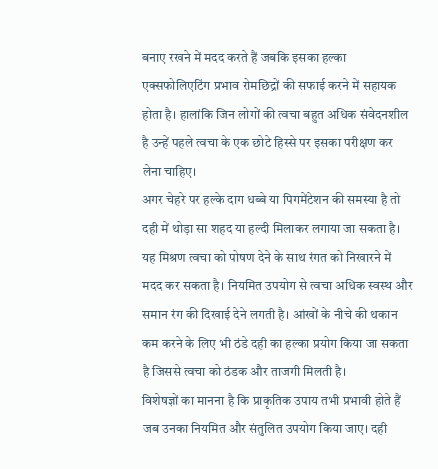बनाए रखने में मदद करते हैं जबकि इसका हल्का एक्सफोलिएटिंग प्रभाव रोमछिद्रों की सफाई करने में सहायक होता है। हालांकि जिन लोगों की त्वचा बहुत अधिक संवेदनशील है उन्हें पहले त्वचा के एक छोटे हिस्से पर इसका परीक्षण कर लेना चाहिए।
अगर चेहरे पर हल्के दाग धब्बे या पिगमेंटेशन की समस्या है तो दही में थोड़ा सा शहद या हल्दी मिलाकर लगाया जा सकता है। यह मिश्रण त्वचा को पोषण देने के साथ रंगत को निखारने में मदद कर सकता है। नियमित उपयोग से त्वचा अधिक स्वस्थ और समान रंग की दिखाई देने लगती है। आंखों के नीचे की थकान कम करने के लिए भी ठंडे दही का हल्का प्रयोग किया जा सकता है जिससे त्वचा को ठंडक और ताजगी मिलती है।
विशेषज्ञों का मानना है कि प्राकृतिक उपाय तभी प्रभावी होते हैं जब उनका नियमित और संतुलित उपयोग किया जाए। दही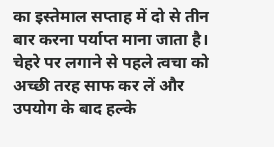का इस्तेमाल सप्ताह में दो से तीन बार करना पर्याप्त माना जाता है। चेहरे पर लगाने से पहले त्वचा को अच्छी तरह साफ कर लें और उपयोग के बाद हल्के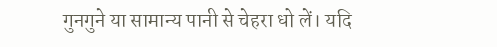गुनगुने या सामान्य पानी से चेहरा धो लें। यदि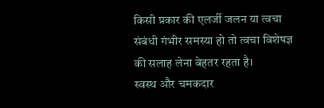किसी प्रकार की एलर्जी जलन या त्वचा संबंधी गंभीर समस्या हो तो त्वचा विशेषज्ञ की सलाह लेना बेहतर रहता है।
स्वस्थ और चमकदार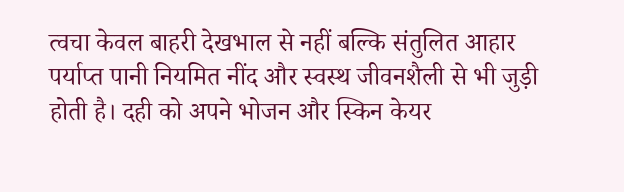त्वचा केवल बाहरी देखभाल से नहीं बल्कि संतुलित आहार पर्याप्त पानी नियमित नींद और स्वस्थ जीवनशैली से भी जुड़ी होती है। दही को अपने भोजन और स्किन केयर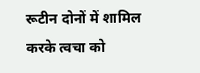रूटीन दोनों में शामिल करके त्वचा को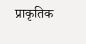प्राकृतिक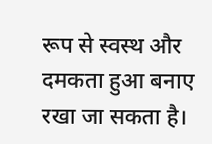रूप से स्वस्थ और दमकता हुआ बनाए रखा जा सकता है।